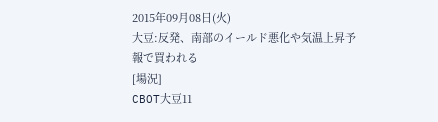2015年09月08日(火)
大豆:反発、南部のイールド悪化や気温上昇予報で買われる
[場況]
CBOT大豆11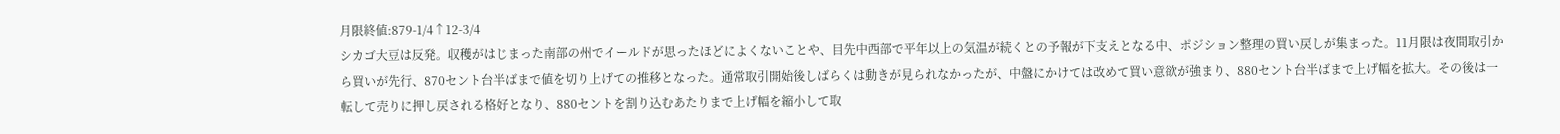月限終値:879-1/4↑12-3/4
シカゴ大豆は反発。収穫がはじまった南部の州でイールドが思ったほどによくないことや、目先中西部で平年以上の気温が続くとの予報が下支えとなる中、ポジション整理の買い戻しが集まった。11月限は夜間取引から買いが先行、870セント台半ばまで値を切り上げての推移となった。通常取引開始後しばらくは動きが見られなかったが、中盤にかけては改めて買い意欲が強まり、880セント台半ばまで上げ幅を拡大。その後は一転して売りに押し戻される格好となり、880セントを割り込むあたりまで上げ幅を縮小して取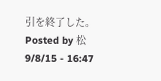引を終了した。
Posted by 松 9/8/15 - 16:47